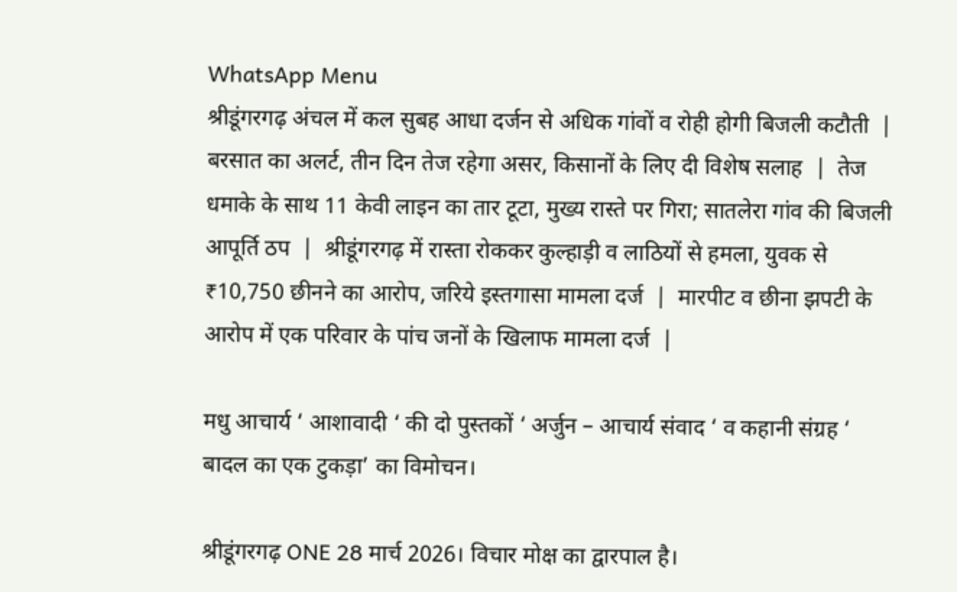WhatsApp Menu
श्रीडूंगरगढ़ अंचल में कल सुबह आधा दर्जन से अधिक गांवों व रोही होगी बिजली कटौती  |  बरसात का अलर्ट, तीन दिन तेज रहेगा असर, किसानों के लिए दी विशेष सलाह  |  तेज धमाके के साथ 11 केवी लाइन का तार टूटा, मुख्य रास्ते पर गिरा; सातलेरा गांव की बिजली आपूर्ति ठप  |  श्रीडूंगरगढ़ में रास्ता रोककर कुल्हाड़ी व लाठियों से हमला, युवक से ₹10,750 छीनने का आरोप, जरिये इस्तगासा मामला दर्ज  |  मारपीट व छीना झपटी के आरोप में एक परिवार के पांच जनों के खिलाफ मामला दर्ज  |

मधु आचार्य ‘ आशावादी ‘ की दो पुस्तकों ‘ अर्जुन – आचार्य संवाद ‘ व कहानी संग्रह ‘ बादल का एक टुकड़ा’ का विमोचन।

श्रीडूंगरगढ़ ONE 28 मार्च 2026। विचार मोक्ष का द्वारपाल है।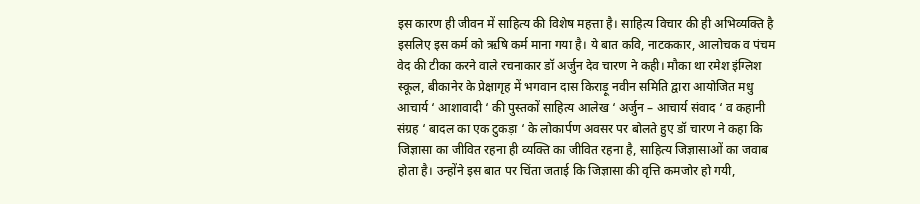इस कारण ही जीवन में साहित्य की विशेष महत्ता है। साहित्य विचार की ही अभिव्यक्ति है इसलिए इस कर्म को ऋषि कर्म माना गया है। ये बात कवि, नाटककार, आलोचक व पंचम वेद की टीका करने वाले रचनाकार डॉ अर्जुन देव चारण ने कही। मौका था रमेश इंग्लिश स्कूल, बीकानेर के प्रेक्षागृह में भगवान दास किराड़ू नवीन समिति द्वारा आयोजित मधु आचार्य ‘ आशावादी ‘ की पुस्तकों साहित्य आलेख ‘ अर्जुन – आचार्य संवाद ‘ व कहानी संग्रह ‘ बादल का एक टुकड़ा ‘ के लोकार्पण अवसर पर बोलते हुए डॉ चारण ने कहा कि जिज्ञासा का जीवित रहना ही व्यक्ति का जीवित रहना है, साहित्य जिज्ञासाओं का जवाब होता है। उन्होंने इस बात पर चिंता जताई कि जिज्ञासा की वृत्ति कमजोर हो गयी,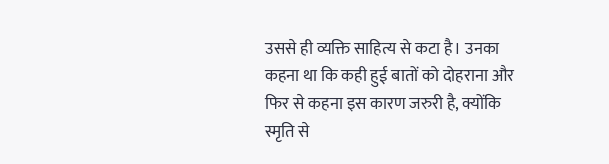उससे ही व्यक्ति साहित्य से कटा है। उनका कहना था कि कही हुई बातों को दोहराना और फिर से कहना इस कारण जरुरी है, क्योंकि स्मृति से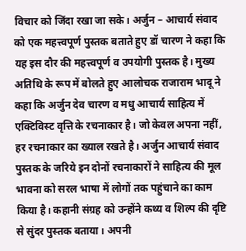विचार को जिंदा रखा जा सके। अर्जुन – आचार्य संवाद को एक महत्त्वपूर्ण पुस्तक बताते हुए डॉ चारण ने कहा कि यह इस दौर की महत्त्वपूर्ण व उपयोगी पुस्तक है। मुख्य अतिथि के रूप में बोलते हुए आलोचक राजाराम भादू ने कहा कि अर्जुन देव चारण व मधु आचार्य साहित्य में एक्टिविस्ट वृत्ति के रचनाकार है। जो केवल अपना नहीं, हर रचनाकार का ख्याल रखते है। अर्जुन आचार्य संवाद पुस्तक के जरिये इन दोनों रचनाकारों ने साहित्य की मूल भावना को सरल भाषा में लोगों तक पहुंचाने का काम किया है। कहानी संग्रह को उन्होंने कथ्य व शिल्प की दृष्टि से सुंदर पुस्तक बताया। अपनी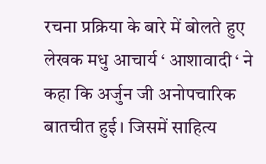रचना प्रक्रिया के बारे में बोलते हुए लेखक मधु आचार्य ‘ आशावादी ‘ ने कहा कि अर्जुन जी अनोपचारिक बातचीत हुई। जिसमें साहित्य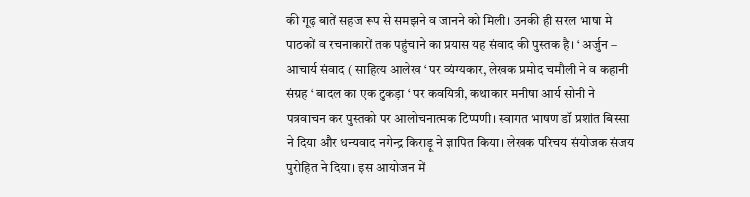की गूढ़ बातें सहज रूप से समझने व जानने को मिली। उनकी ही सरल भाषा मे पाठकों व रचनाकारों तक पहुंचाने का प्रयास यह संवाद की पुस्तक है। ‘ अर्जुन – आचार्य संवाद ( साहित्य आलेख ‘ पर व्यंग्यकार, लेखक प्रमोद चमौली ने व कहानी संग्रह ‘ बादल का एक टुकड़ा ‘ पर कवयित्री, कथाकार मनीषा आर्य सोनी ने पत्रवाचन कर पुस्तको पर आलोचनात्मक टिप्पणी। स्वागत भाषण डॉ प्रशांत बिस्सा ने दिया और धन्यवाद नगेन्द्र किराड़ू ने ज्ञापित किया। लेखक परिचय संयोजक संजय पुरोहित ने दिया। इस आयोजन में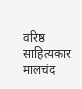वरिष्ठ साहित्यकार मालचंद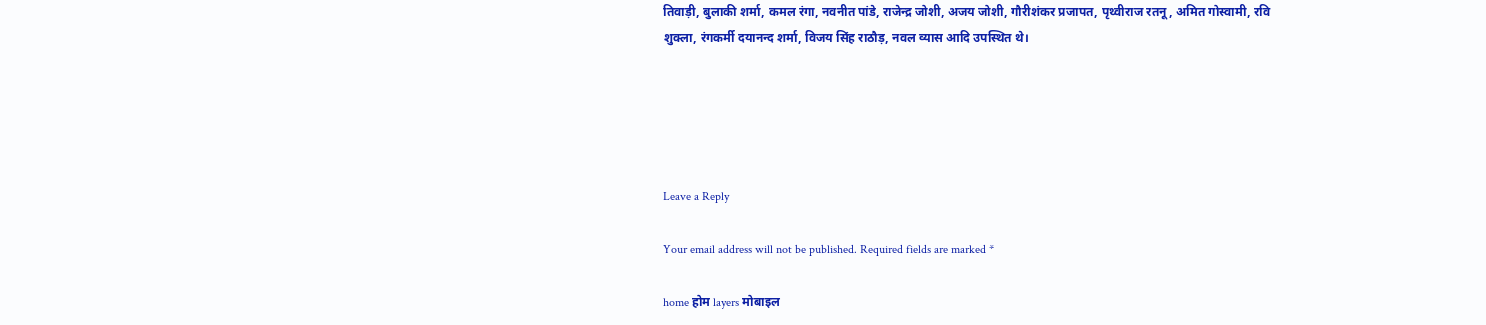तिवाड़ी, बुलाकी शर्मा, कमल रंगा, नवनीत पांडे, राजेन्द्र जोशी, अजय जोशी, गौरीशंकर प्रजापत, पृथ्वीराज रतनू, अमित गोस्वामी, रवि शुक्ला, रंगकर्मी दयानन्द शर्मा, विजय सिंह राठौड़, नवल व्यास आदि उपस्थित थे।





Leave a Reply

Your email address will not be published. Required fields are marked *

home होम layers मोबाइल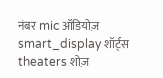नंबर mic ऑडियोज़ smart_display शॉर्ट्स theaters शोज़